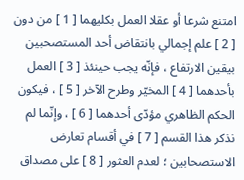امتنع شرعا أو عقلا العمل بكليهما [ 1 ] من دون [ 2 ] علم إجمالي بانتقاض أحد المستصحبين بيقين الارتفاع ، فإنّه يجب حينئذ [ 3 ] العمل بأحدهما [ 4 ] المخيّر وطرح الآخر [ 5 ] ، فيكون الحكم الظاهري مؤدّى أحدهما [ 6 ] ، وإنّما لم نذكر هذا القسم [ 7 ] في أقسام تعارض الاستصحابين ؛ لعدم العثور [ 8 ] على مصداق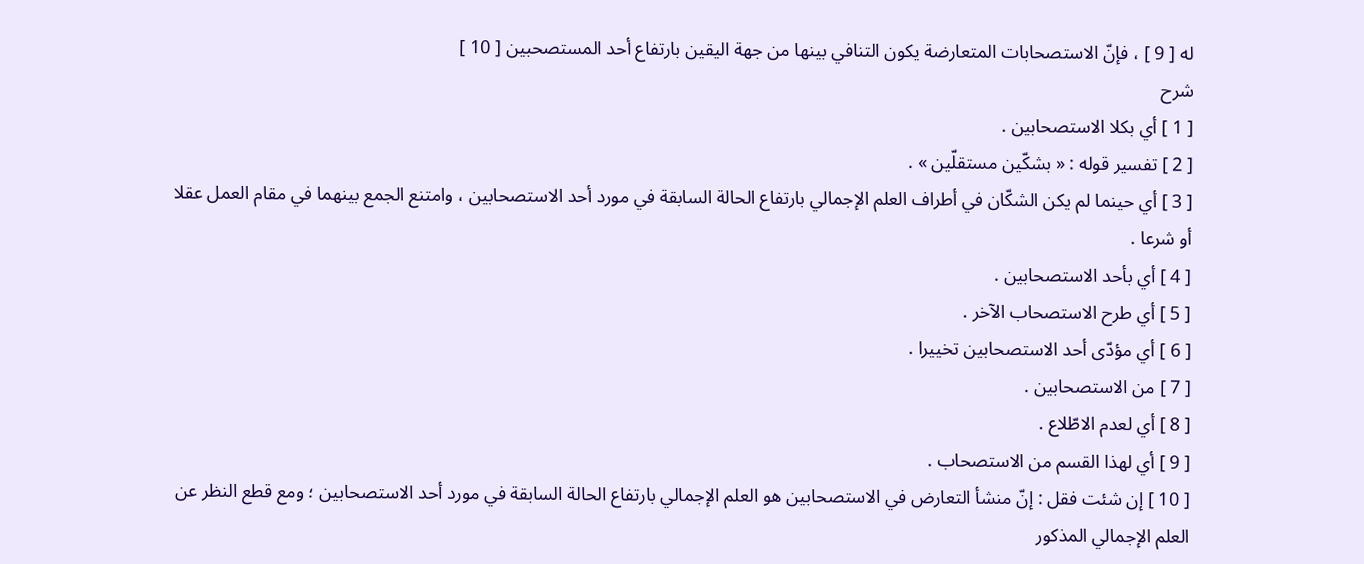له [ 9 ] ، فإنّ الاستصحابات المتعارضة يكون التنافي بينها من جهة اليقين بارتفاع أحد المستصحبين [ 10 ]
شرح
[ 1 ] أي بكلا الاستصحابين .
[ 2 ] تفسير قوله : « بشكّين مستقلّين » .
[ 3 ] أي حينما لم يكن الشكّان في أطراف العلم الإجمالي بارتفاع الحالة السابقة في مورد أحد الاستصحابين ، وامتنع الجمع بينهما في مقام العمل عقلا أو شرعا .
[ 4 ] أي بأحد الاستصحابين .
[ 5 ] أي طرح الاستصحاب الآخر .
[ 6 ] أي مؤدّى أحد الاستصحابين تخييرا .
[ 7 ] من الاستصحابين .
[ 8 ] أي لعدم الاطّلاع .
[ 9 ] أي لهذا القسم من الاستصحاب .
[ 10 ] إن شئت فقل : إنّ منشأ التعارض في الاستصحابين هو العلم الإجمالي بارتفاع الحالة السابقة في مورد أحد الاستصحابين ؛ ومع قطع النظر عن العلم الإجمالي المذكور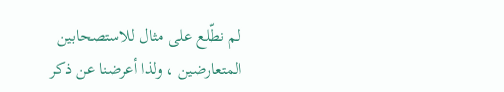لم نطّلع على مثال للاستصحابين المتعارضين ، ولذا أعرضنا عن ذكر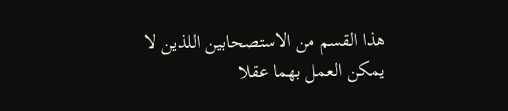هذا القسم من الاستصحابين اللذين لا يمكن العمل بهما عقلا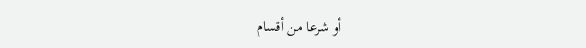أو شرعا من أقسام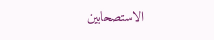الاستصحابين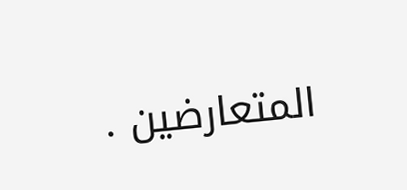المتعارضين .